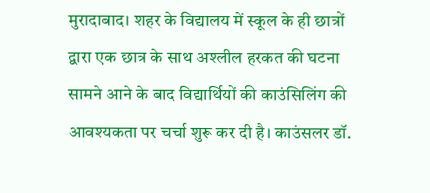मुरादाबाद। शहर के विद्यालय में स्कूल के ही छात्रों द्वारा एक छात्र के साथ अश्लील हरकत की घटना सामने आने के बाद विद्यार्थियों की काउंसिलिंग की आवश्यकता पर चर्चा शुरू कर दी है। काउंसलर डॉ.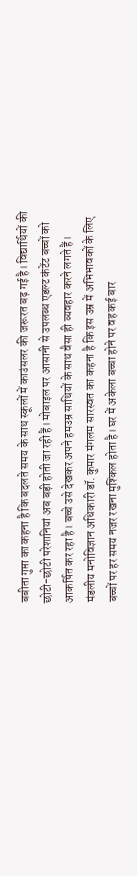बबीता गुप्ता का कहना है कि बदलते समय के साथ स्कूलों में काउंसलर की जरूरत बढ़ गई है। विद्यार्थियों की छोटी-छोटी परेशानियां अब बड़ी होती जा रही हैं। मोबाइल पर आसानी से उपलब्ध एडल्ट कंटेंट बच्चों को आकर्षित कर रहा है। बच्चे उसे देखकर अपने हमउम्र साथियों के साथ वैसा ही व्यवहार करने लगते हैं। मंडलीय मनोविज्ञान अधिकारी डॉ. कुमार मंगलम सारस्वत का कहना है कि इस उम्र में अभिभावकों के लिए बच्चों पर हर समय नजर रखना मुश्किल होता है। घर में अकेला बच्चा होने पर वह कई बार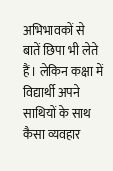अभिभावकों से बातें छिपा भी लेते हैं। लेकिन कक्षा में विद्यार्थी अपने साथियों के साथ कैसा व्यवहार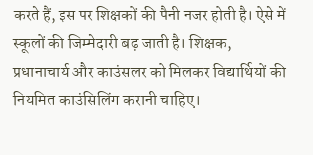करते हैं, इस पर शिक्षकों की पैनी नजर होती है। ऐसे में स्कूलों की जिम्मेदारी बढ़ जाती है। शिक्षक, प्रधानाचार्य और काउंसलर को मिलकर विद्यार्थियों की नियमित काउंसिलिंग करानी चाहिए।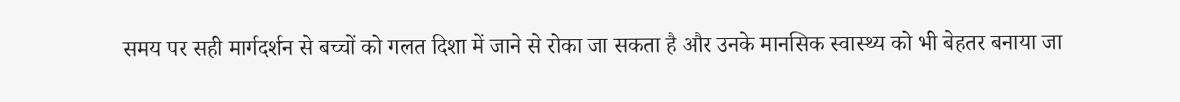समय पर सही मार्गदर्शन से बच्चों को गलत दिशा में जाने से रोका जा सकता है और उनके मानसिक स्वास्थ्य को भी बेहतर बनाया जा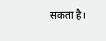सकता है।